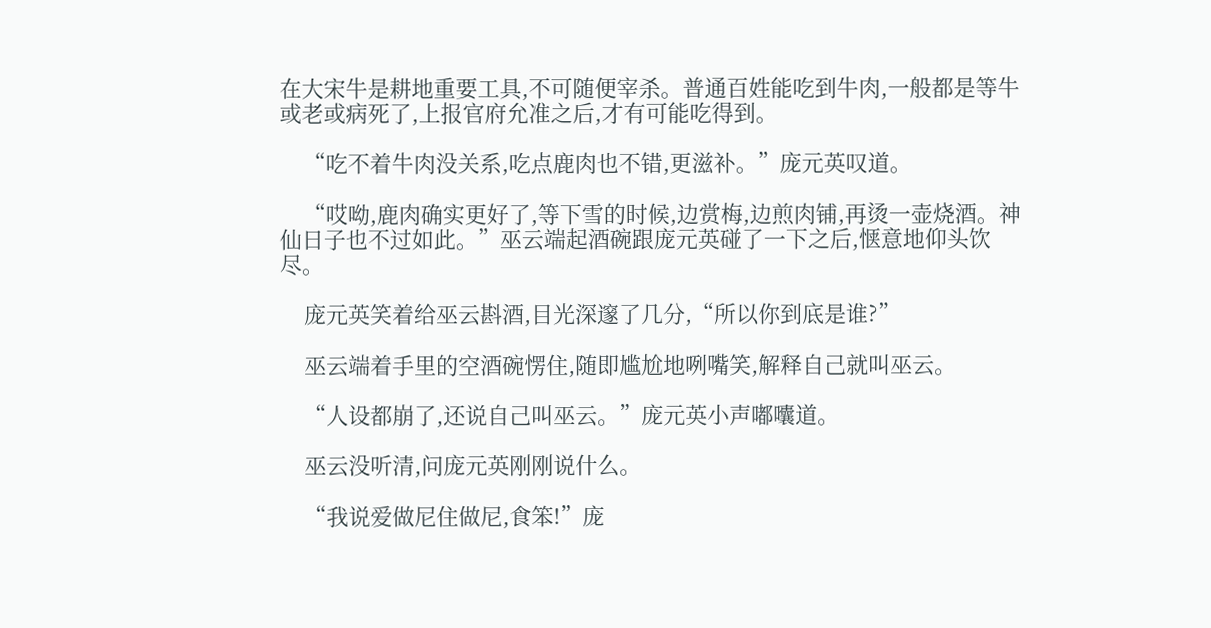在大宋牛是耕地重要工具,不可随便宰杀。普通百姓能吃到牛肉,一般都是等牛或老或病死了,上报官府允准之后,才有可能吃得到。

    “吃不着牛肉没关系,吃点鹿肉也不错,更滋补。”庞元英叹道。

    “哎呦,鹿肉确实更好了,等下雪的时候,边赏梅,边煎肉铺,再烫一壶烧酒。神仙日子也不过如此。”巫云端起酒碗跟庞元英碰了一下之后,惬意地仰头饮尽。

    庞元英笑着给巫云斟酒,目光深邃了几分,“所以你到底是谁?”

    巫云端着手里的空酒碗愣住,随即尴尬地咧嘴笑,解释自己就叫巫云。

    “人设都崩了,还说自己叫巫云。”庞元英小声嘟囔道。

    巫云没听清,问庞元英刚刚说什么。

    “我说爱做尼住做尼,食笨!”庞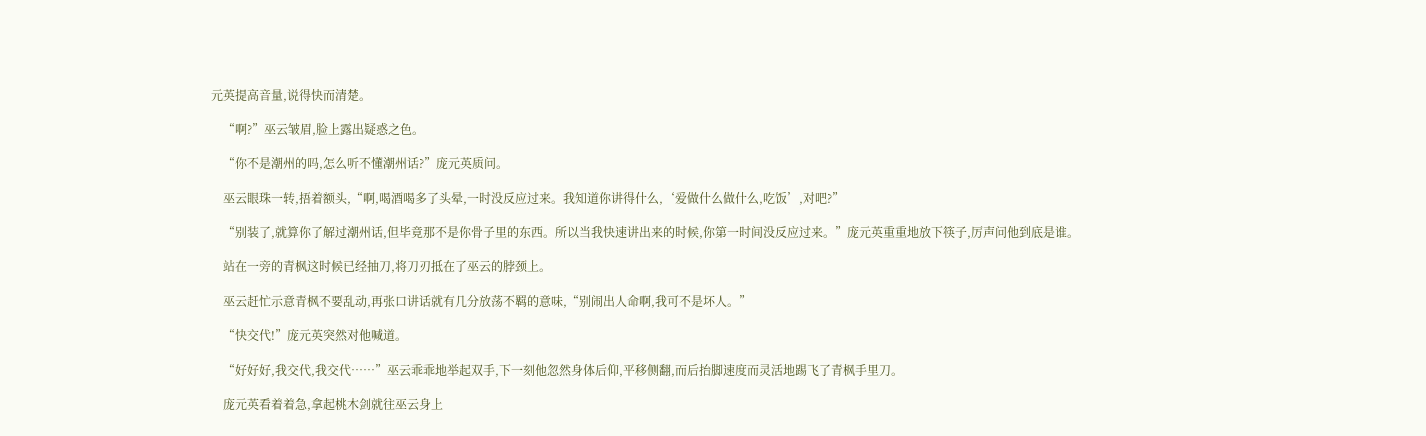元英提高音量,说得快而清楚。

    “啊?”巫云皱眉,脸上露出疑惑之色。

    “你不是潮州的吗,怎么听不懂潮州话?”庞元英质问。

    巫云眼珠一转,捂着额头,“啊,喝酒喝多了头晕,一时没反应过来。我知道你讲得什么,‘爱做什么做什么,吃饭’,对吧?”

    “别装了,就算你了解过潮州话,但毕竟那不是你骨子里的东西。所以当我快速讲出来的时候,你第一时间没反应过来。”庞元英重重地放下筷子,厉声问他到底是谁。

    站在一旁的青枫这时候已经抽刀,将刀刃抵在了巫云的脖颈上。

    巫云赶忙示意青枫不要乱动,再张口讲话就有几分放荡不羁的意味,“别闹出人命啊,我可不是坏人。”

    “快交代!”庞元英突然对他喊道。

    “好好好,我交代,我交代……”巫云乖乖地举起双手,下一刻他忽然身体后仰,平移侧翻,而后抬脚速度而灵活地踢飞了青枫手里刀。

    庞元英看着着急,拿起桃木剑就往巫云身上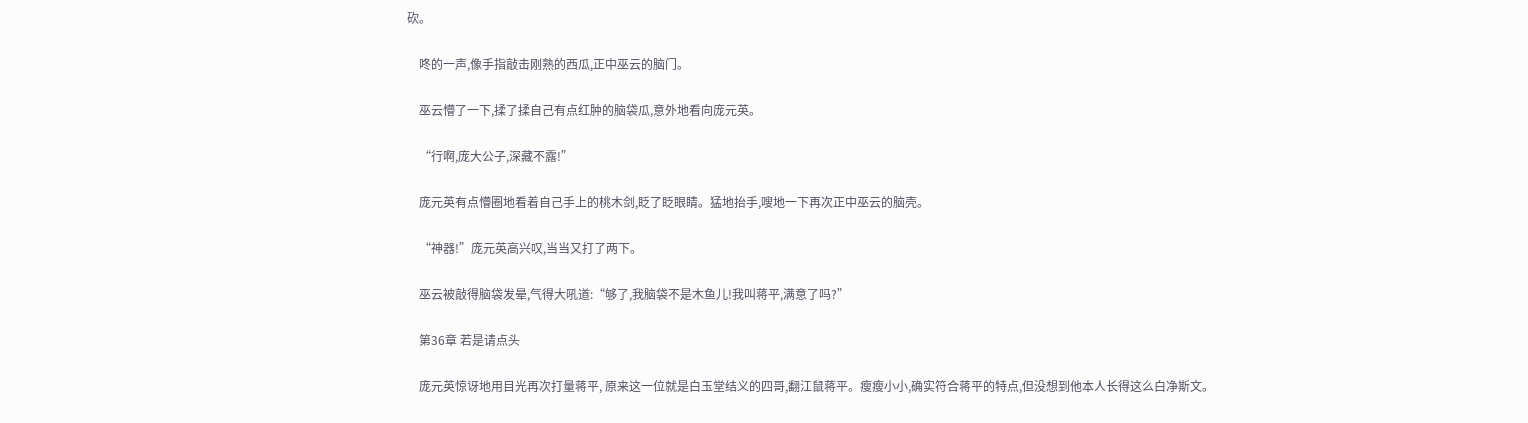砍。

    咚的一声,像手指敲击刚熟的西瓜,正中巫云的脑门。

    巫云懵了一下,揉了揉自己有点红肿的脑袋瓜,意外地看向庞元英。

    “行啊,庞大公子,深藏不露!”

    庞元英有点懵圈地看着自己手上的桃木剑,眨了眨眼睛。猛地抬手,嗖地一下再次正中巫云的脑壳。

    “神器!”庞元英高兴叹,当当又打了两下。

    巫云被敲得脑袋发晕,气得大吼道:“够了,我脑袋不是木鱼儿!我叫蒋平,满意了吗?”

    第36章 若是请点头

    庞元英惊讶地用目光再次打量蒋平, 原来这一位就是白玉堂结义的四哥,翻江鼠蒋平。瘦瘦小小,确实符合蒋平的特点,但没想到他本人长得这么白净斯文。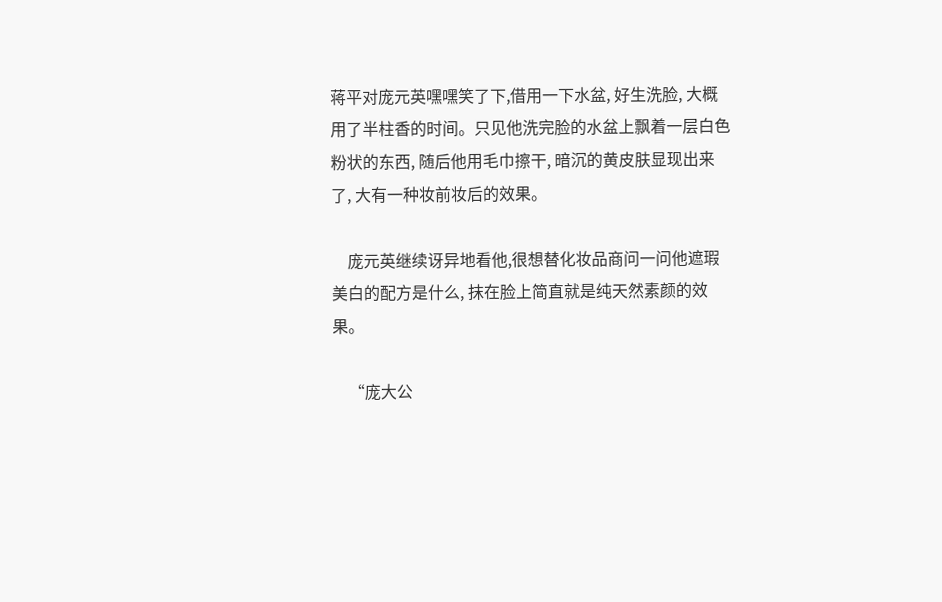蒋平对庞元英嘿嘿笑了下,借用一下水盆, 好生洗脸, 大概用了半柱香的时间。只见他洗完脸的水盆上飘着一层白色粉状的东西, 随后他用毛巾擦干, 暗沉的黄皮肤显现出来了, 大有一种妆前妆后的效果。

    庞元英继续讶异地看他,很想替化妆品商问一问他遮瑕美白的配方是什么, 抹在脸上简直就是纯天然素颜的效果。

    “庞大公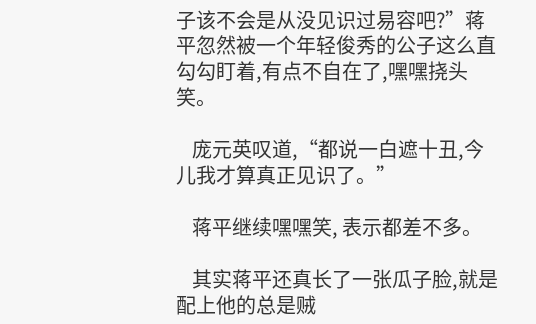子该不会是从没见识过易容吧?”蒋平忽然被一个年轻俊秀的公子这么直勾勾盯着,有点不自在了,嘿嘿挠头笑。

    庞元英叹道,“都说一白遮十丑,今儿我才算真正见识了。”

    蒋平继续嘿嘿笑, 表示都差不多。

    其实蒋平还真长了一张瓜子脸,就是配上他的总是贼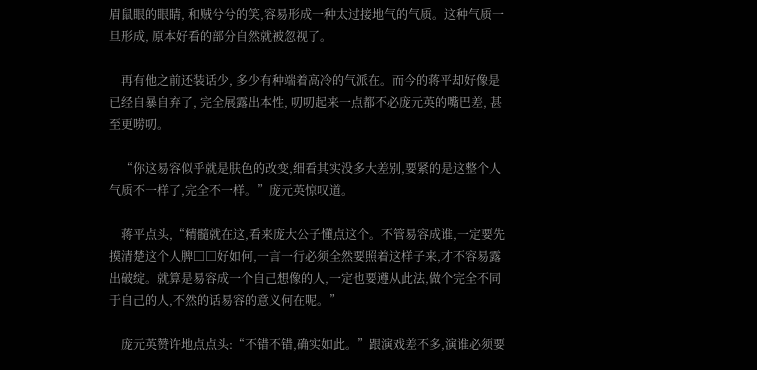眉鼠眼的眼睛, 和贼兮兮的笑,容易形成一种太过接地气的气质。这种气质一旦形成, 原本好看的部分自然就被忽视了。

    再有他之前还装话少, 多少有种端着高冷的气派在。而今的蒋平却好像是已经自暴自弃了, 完全展露出本性, 叨叨起来一点都不必庞元英的嘴巴差, 甚至更唠叨。

    “你这易容似乎就是肤色的改变,细看其实没多大差别,要紧的是这整个人气质不一样了,完全不一样。”庞元英惊叹道。

    蒋平点头,“精髓就在这,看来庞大公子懂点这个。不管易容成谁,一定要先摸清楚这个人脾□□好如何,一言一行必须全然要照着这样子来,才不容易露出破绽。就算是易容成一个自己想像的人,一定也要遵从此法,做个完全不同于自己的人,不然的话易容的意义何在呢。”

    庞元英赞许地点点头:“不错不错,确实如此。”跟演戏差不多,演谁必须要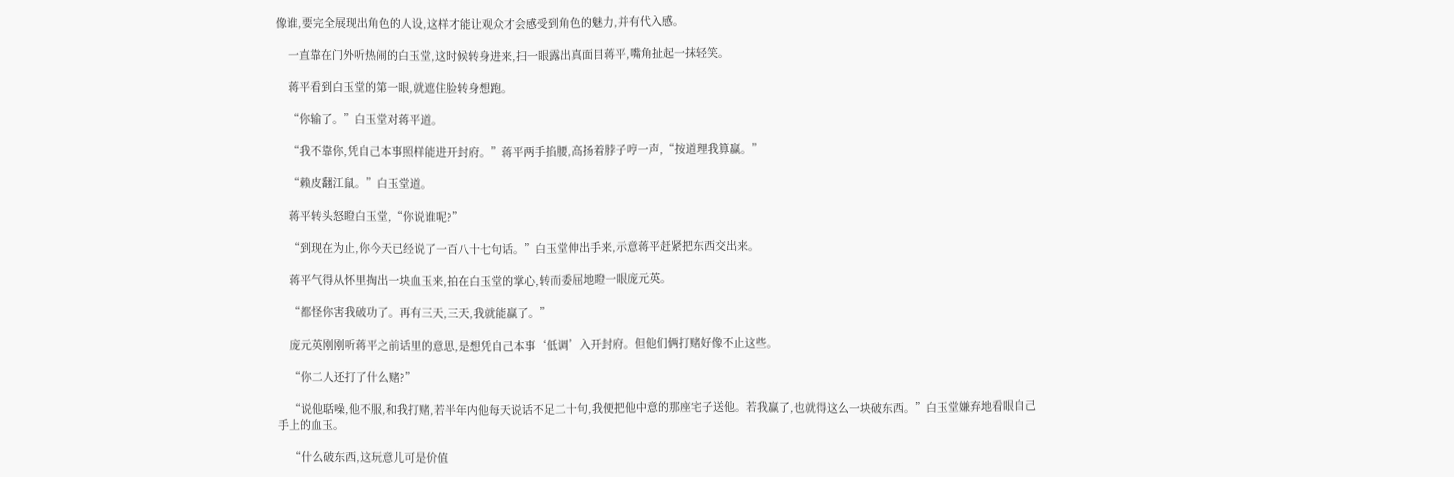像谁,要完全展现出角色的人设,这样才能让观众才会感受到角色的魅力,并有代入感。

    一直靠在门外听热闹的白玉堂,这时候转身进来,扫一眼露出真面目蒋平,嘴角扯起一抹轻笑。

    蒋平看到白玉堂的第一眼,就遮住脸转身想跑。

    “你输了。”白玉堂对蒋平道。

    “我不靠你,凭自己本事照样能进开封府。”蒋平两手掐腰,高扬着脖子哼一声,“按道理我算赢。”

    “赖皮翻江鼠。”白玉堂道。

    蒋平转头怒瞪白玉堂,“你说谁呢?”

    “到现在为止,你今天已经说了一百八十七句话。”白玉堂伸出手来,示意蒋平赶紧把东西交出来。

    蒋平气得从怀里掏出一块血玉来,拍在白玉堂的掌心,转而委屈地瞪一眼庞元英。

    “都怪你害我破功了。再有三天,三天,我就能赢了。”

    庞元英刚刚听蒋平之前话里的意思,是想凭自己本事‘低调’入开封府。但他们俩打赌好像不止这些。

    “你二人还打了什么赌?”

    “说他聒噪,他不服,和我打赌,若半年内他每天说话不足二十句,我便把他中意的那座宅子送他。若我赢了,也就得这么一块破东西。”白玉堂嫌弃地看眼自己手上的血玉。

    “什么破东西,这玩意儿可是价值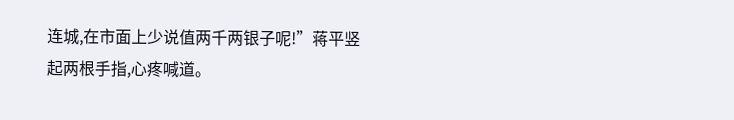连城,在市面上少说值两千两银子呢!”蒋平竖起两根手指,心疼喊道。